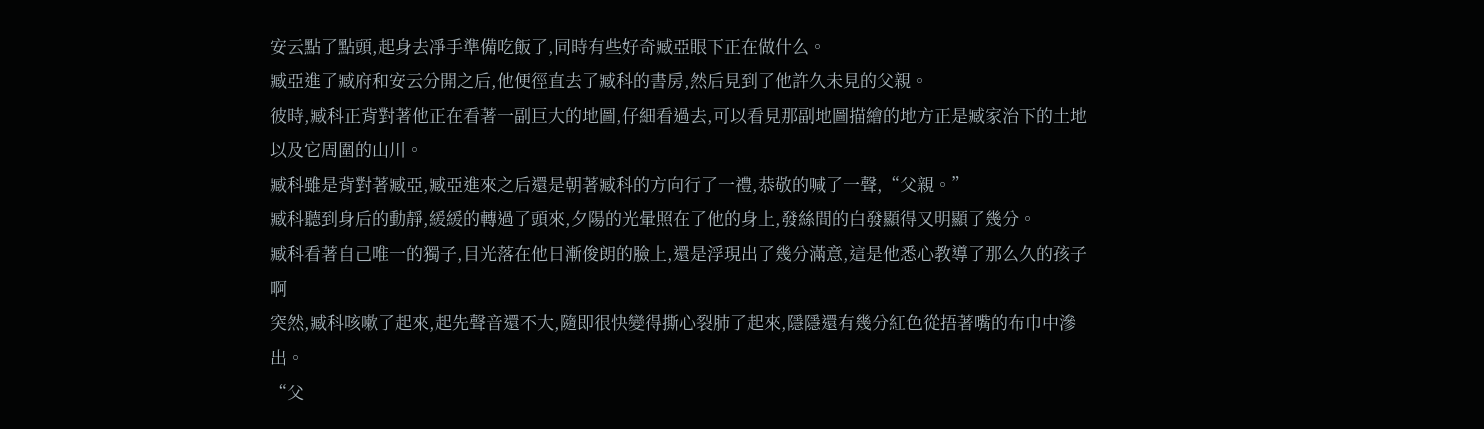安云點了點頭,起身去凈手準備吃飯了,同時有些好奇臧亞眼下正在做什么。
臧亞進了臧府和安云分開之后,他便徑直去了臧科的書房,然后見到了他許久未見的父親。
彼時,臧科正背對著他正在看著一副巨大的地圖,仔細看過去,可以看見那副地圖描繪的地方正是臧家治下的土地以及它周圍的山川。
臧科雖是背對著臧亞,臧亞進來之后還是朝著臧科的方向行了一禮,恭敬的喊了一聲,“父親。”
臧科聽到身后的動靜,緩緩的轉過了頭來,夕陽的光暈照在了他的身上,發絲間的白發顯得又明顯了幾分。
臧科看著自己唯一的獨子,目光落在他日漸俊朗的臉上,還是浮現出了幾分滿意,這是他悉心教導了那么久的孩子啊
突然,臧科咳嗽了起來,起先聲音還不大,隨即很快變得撕心裂肺了起來,隱隱還有幾分紅色從捂著嘴的布巾中滲出。
“父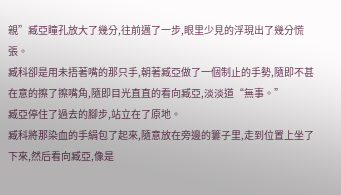親”臧亞瞳孔放大了幾分,往前邁了一步,眼里少見的浮現出了幾分慌張。
臧科卻是用未捂著嘴的那只手,朝著臧亞做了一個制止的手勢,隨即不甚在意的擦了擦嘴角,隨即目光直直的看向臧亞,淡淡道“無事。”
臧亞停住了過去的腳步,站立在了原地。
臧科將那染血的手絹包了起來,隨意放在旁邊的簍子里,走到位置上坐了下來,然后看向臧亞,像是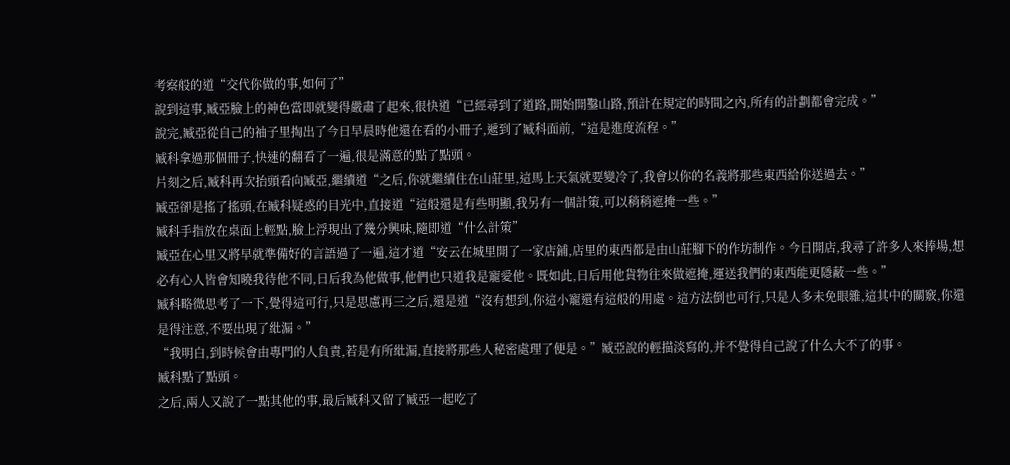考察般的道“交代你做的事,如何了”
說到這事,臧亞臉上的神色當即就變得嚴肅了起來,很快道“已經尋到了道路,開始開鑿山路,預計在規定的時間之內,所有的計劃都會完成。”
說完,臧亞從自己的袖子里掏出了今日早晨時他還在看的小冊子,遞到了臧科面前,“這是進度流程。”
臧科拿過那個冊子,快速的翻看了一遍,很是滿意的點了點頭。
片刻之后,臧科再次抬頭看向臧亞,繼續道“之后,你就繼續住在山莊里,這馬上天氣就要變冷了,我會以你的名義將那些東西給你送過去。”
臧亞卻是搖了搖頭,在臧科疑惑的目光中,直接道“這般還是有些明顯,我另有一個計策,可以稍稍遮掩一些。”
臧科手指放在桌面上輕點,臉上浮現出了幾分興味,隨即道“什么計策”
臧亞在心里又將早就準備好的言語過了一遍,這才道“安云在城里開了一家店鋪,店里的東西都是由山莊腳下的作坊制作。今日開店,我尋了許多人來捧場,想必有心人皆會知曉我待他不同,日后我為他做事,他們也只道我是寵愛他。既如此,日后用他貨物往來做遮掩,運送我們的東西能更隱蔽一些。”
臧科略微思考了一下,覺得這可行,只是思慮再三之后,還是道“沒有想到,你這小寵還有這般的用處。這方法倒也可行,只是人多未免眼雜,這其中的關竅,你還是得注意,不要出現了紕漏。”
“我明白,到時候會由專門的人負責,若是有所紕漏,直接將那些人秘密處理了便是。”臧亞說的輕描淡寫的,并不覺得自己說了什么大不了的事。
臧科點了點頭。
之后,兩人又說了一點其他的事,最后臧科又留了臧亞一起吃了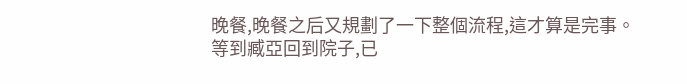晚餐,晚餐之后又規劃了一下整個流程,這才算是完事。
等到臧亞回到院子,已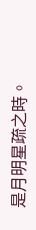是月明星疏之時。